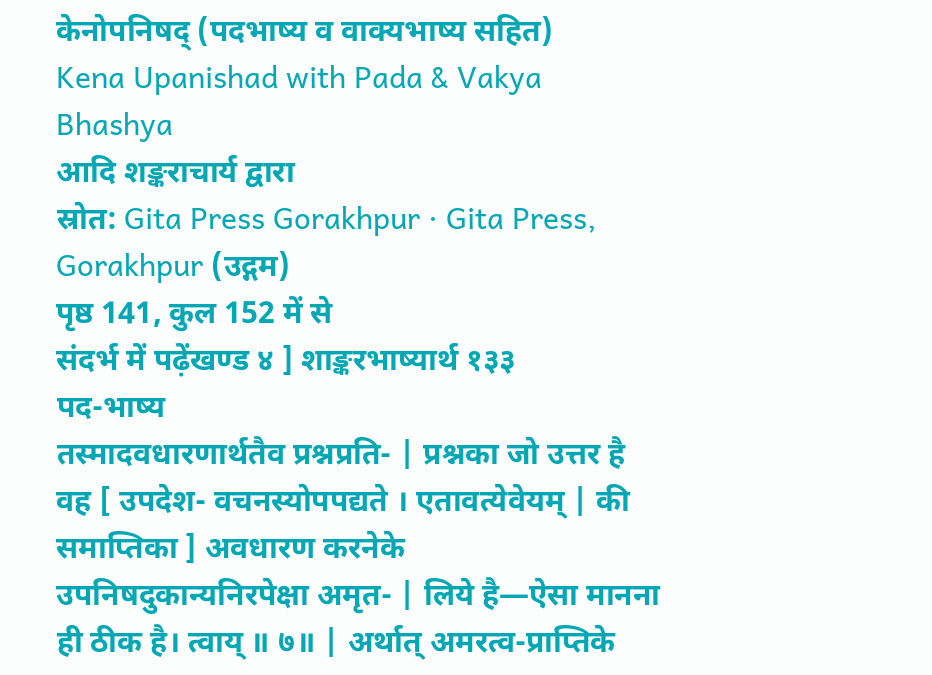केनोपनिषद् (पदभाष्य व वाक्यभाष्य सहित)
Kena Upanishad with Pada & Vakya Bhashya
आदि शङ्कराचार्य द्वारा
स्रोत: Gita Press Gorakhpur · Gita Press, Gorakhpur (उद्गम)
पृष्ठ 141, कुल 152 में से
संदर्भ में पढ़ेंखण्ड ४ ] शाङ्करभाष्यार्थ १३३
पद-भाष्य
तस्मादवधारणार्थतैव प्रश्नप्रति- | प्रश्नका जो उत्तर है वह [ उपदेश- वचनस्योपपद्यते । एतावत्येवेयम् | की समाप्तिका ] अवधारण करनेके उपनिषदुकान्यनिरपेक्षा अमृत- | लिये है—ऐसा मानना ही ठीक है। त्वाय् ॥ ७॥ | अर्थात् अमरत्व-प्राप्तिके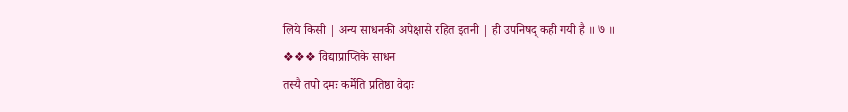लिये किसी | अन्य साधनकी अपेक्षासे रहित इतनी | ही उपनिषद् कही गयी है ॥ ७ ॥
❖❖❖ विद्याप्राप्तिके साधन
तस्यै तपो दमः कर्मेति प्रतिष्ठा वेदाः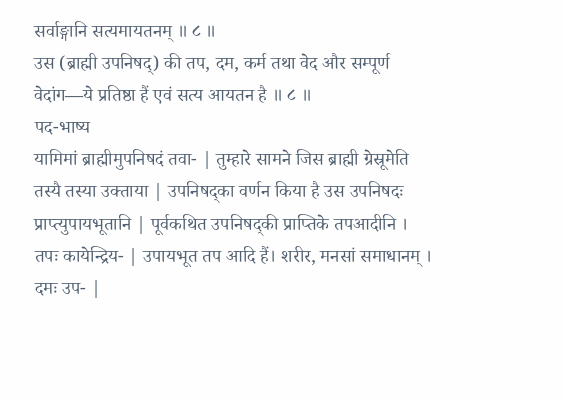सर्वाङ्गानि सत्यमायतनम् ॥ ८ ॥
उस (ब्राह्मी उपनिषद्) की तप, दम, कर्म तथा वेद और सम्पूर्ण वेदांग—ये प्रतिष्ठा हैं एवं सत्य आयतन है ॥ ८ ॥
पद-भाष्य
यामिमां ब्राह्मीमुपनिषदं तवा- | तुम्हारे सामने जिस ब्राह्मी ग्रेस्रूमेति तस्यै तस्या उक्ताया | उपनिषद्का वर्णन किया है उस उपनिषदः प्राप्त्युपायभूतानि | पूर्वकथित उपनिषद्की प्राप्तिके तपआदीनि । तपः कायेन्द्रिय- | उपायभूत तप आदि हैं। शरीर, मनसां समाधानम् । दमः उप- |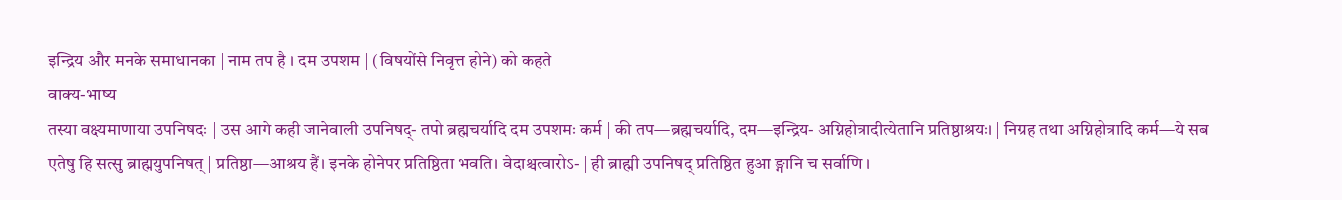इन्द्रिय और मनके समाधानका | नाम तप है । दम उपशम | (विषयोंसे निवृत्त होने) को कहते
वाक्य-भाष्य
तस्या वक्ष्यमाणाया उपनिषदः | उस आगे कही जानेवाली उपनिषद्- तपो ब्रह्मचर्यादि दम उपशमः कर्म | की तप—ब्रह्मचर्यादि, दम—इन्द्रिय- अग्निहोत्रादीत्येतानि प्रतिष्ठाश्रयः। | निग्रह तथा अग्निहोत्रादि कर्म—ये सब एतेषु हि सत्सु ब्राह्मयुपनिषत् | प्रतिष्ठा—आश्रय हैं। इनके होनेपर प्रतिष्ठिता भवति। वेदाश्चत्वारोऽ- | ही ब्राह्मी उपनिषद् प्रतिष्ठित हुआ ङ्गानि च सर्वाणि ।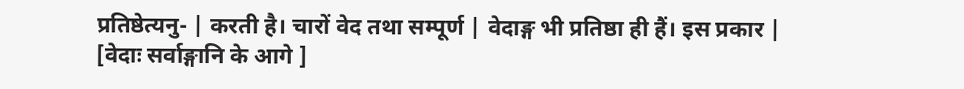प्रतिष्ठेत्यनु- | करती है। चारों वेद तथा सम्पूर्ण | वेदाङ्ग भी प्रतिष्ठा ही हैं। इस प्रकार | [वेदाः सर्वाङ्गानि के आगे ]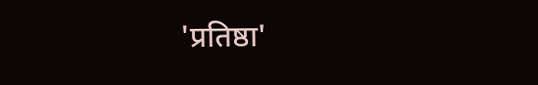'प्रतिष्ठा'